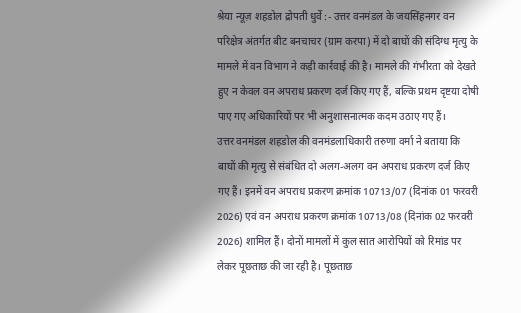श्रेया न्यूज़ शहडोल द्रोपती धुर्वे :- उत्तर वनमंडल के जयसिंहनगर वन परिक्षेत्र अंतर्गत बीट बनचाचर (ग्राम करपा) में दो बाघों की संदिग्ध मृत्यु के मामले में वन विभाग ने कड़ी कार्रवाई की है। मामले की गंभीरता को देखते हुए न केवल वन अपराध प्रकरण दर्ज किए गए हैं, बल्कि प्रथम दृष्टया दोषी पाए गए अधिकारियों पर भी अनुशासनात्मक कदम उठाए गए हैं।
उत्तर वनमंडल शहडोल की वनमंडलाधिकारी तरुणा वर्मा ने बताया कि बाघों की मृत्यु से संबंधित दो अलग-अलग वन अपराध प्रकरण दर्ज किए गए हैं। इनमें वन अपराध प्रकरण क्रमांक 10713/07 (दिनांक 01 फरवरी 2026) एवं वन अपराध प्रकरण क्रमांक 10713/08 (दिनांक 02 फरवरी 2026) शामिल हैं। दोनों मामलों में कुल सात आरोपियों को रिमांड पर लेकर पूछताछ की जा रही है। पूछताछ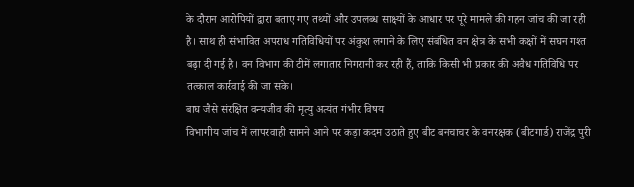के दौरान आरोपियों द्वारा बताए गए तथ्यों और उपलब्ध साक्ष्यों के आधार पर पूरे मामले की गहन जांच की जा रही है। साथ ही संभावित अपराध गतिविधियों पर अंकुश लगाने के लिए संबंधित वन क्षेत्र के सभी कक्षों में सघन गश्त बढ़ा दी गई है। वन विभाग की टीमें लगातार निगरानी कर रही हैं, ताकि किसी भी प्रकार की अवैध गतिविधि पर तत्काल कार्रवाई की जा सके।
बाघ जैसे संरक्षित वन्यजीव की मृत्यु अत्यंत गंभीर विषय
विभागीय जांच में लापरवाही सामने आने पर कड़ा कदम उठाते हुए बीट बनचाचर के वनरक्षक (बीटगार्ड) राजेंद्र पुरी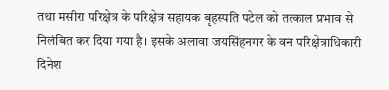तथा मसीरा परिक्षेत्र के परिक्षेत्र सहायक बृहस्पति पटेल को तत्काल प्रभाव से निलंबित कर दिया गया है। इसके अलावा जयसिंहनगर के वन परिक्षेत्राधिकारी दिनेश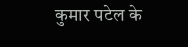कुमार पटेल के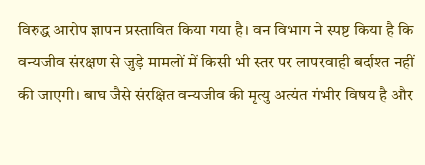विरुद्ध आरोप ज्ञापन प्रस्तावित किया गया है। वन विभाग ने स्पष्ट किया है कि वन्यजीव संरक्षण से जुड़े मामलों में किसी भी स्तर पर लापरवाही बर्दाश्त नहीं की जाएगी। बाघ जैसे संरक्षित वन्यजीव की मृत्यु अत्यंत गंभीर विषय है और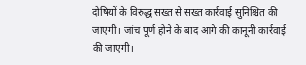दोषियों के विरुद्ध सख्त से सख्त कार्रवाई सुनिश्चित की जाएगी। जांच पूर्ण होने के बाद आगे की कानूनी कार्रवाई की जाएगी।